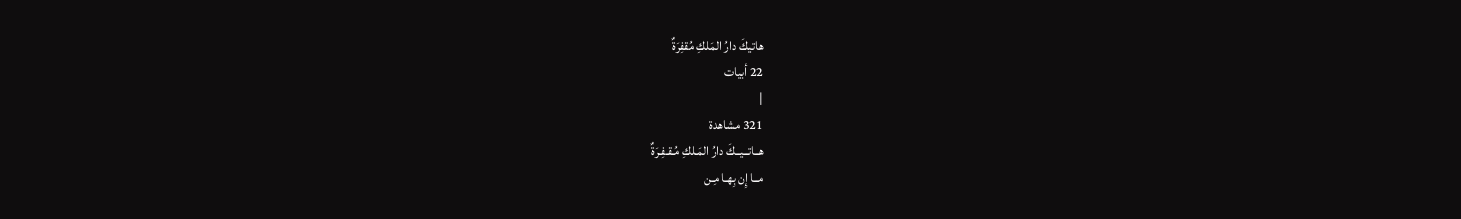هاتيكَ دارُ المَلكِ مُقفِرَةٌ
22 أبيات
|
321 مشاهدة
هــاتــيــكَ دارُ المَـلكِ مُـقـفِـرَةٌ
مــا إِن بِهـا مِـن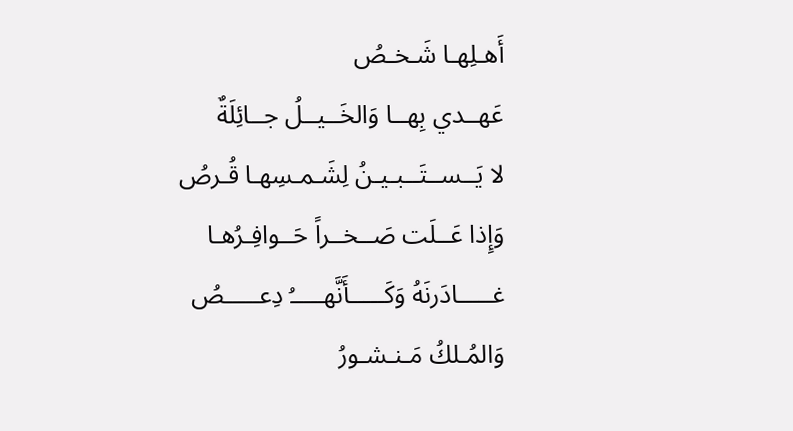أَهـلِهـا شَـخـصُ
عَهــدي بِهــا وَالخَــيــلُ جــائِلَةٌ
لا يَــســتَــبـيـنُ لِشَـمـسِهـا قُـرصُ
وَإِذا عَــلَت صَــخــراً حَــوافِـرُهـا
غـــــادَرنَهُ وَكَـــــأَنَّهـــــُ دِعـــــصُ
وَالمُـلكُ مَـنـشـورُ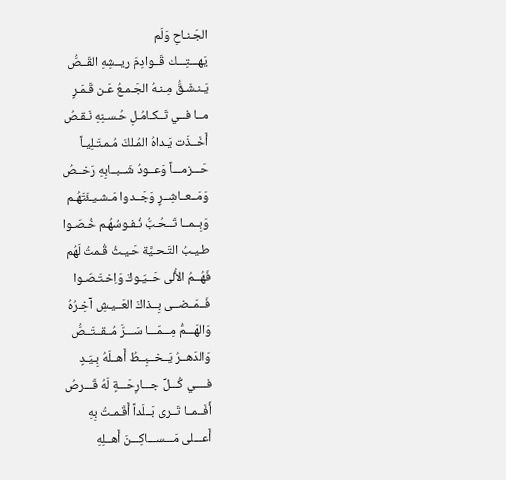الجَـنـاحِ وَلَم
يَهـــتِـــك قَــوادِمَ ريــشِهِ القَــصُّ
يَـنـشَـقُّ مِـنـهُ الجَـمـعُ عَـن قَـمَـرٍ
مــا فــي تَــكـامُـلِ حُـسـنِهِ نَـقـصُ
أَخَــذَت يَـداهُ المُـلكَ مُـمـتَـلِيـاً
حَـــزمـــاً وَعــودُ شَــبــابِهِ رَخــصُ
وَمَــعــاشِــرٍ وَجَــدوا مَـشـيـئَتَهُـم
وَبِــمــا تَــحُـبُّ نُـفـوسُهُـم خُـصّـوا
طـيـبُ التَـحـيَّة حَـيـثُ قُـمتُ لَهُم
فَهُــمُ الأُلى حَــيّـوكَ وَاِخـتَـصّـوا
فَــمَــضــى بِــذاكَ العَــيـشِ آخِـرُهُ
وَالهَـــمُّ مِـــمّـــا سَـــرَّ مُــقــتَــصُّ
وَالدَهــرُ يَــخــبِــطُ أَهــلَهُ بِـيَـدٍ
فــــي كُـــلِّ جـــارِحَـــةٍ لَهُ قَـــرصُ
أَفَــمــا تَــرى بَــلَداً أَقَـمـتُ بِهِ
أَعـــلى مَـــســـاكِـــنَ أَهــلِهِ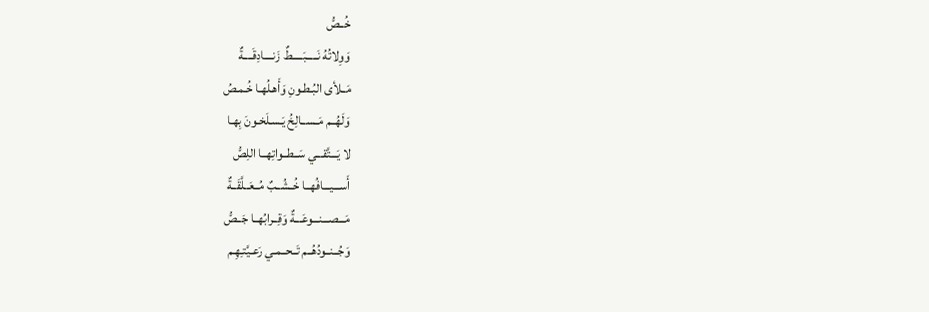خُــصُّ
وَوِلاتُهُ نَـــــبَـــــطٌ زَنــــادِقَــــةٌ
مَــلأى البُـطـونِ وَأَهـلُهـا خُـمـصُ
وَلَهُــم مَــســالِخُ يَـسـلَخـونَ بِهـا
لا يَـــتَّقـــي سَــطــواتِهــا اللِصُّ
أَســـيـــافُهــا خُــشُــبٌ مُــعَــلَّقَــةٌ
مَـــصـــنـــوعَـــةٌ وَقِــرابُهــا جَــصُّ
وَجُــنــودُهُــم تَــحــمـي رَعـيَّتـِهِـم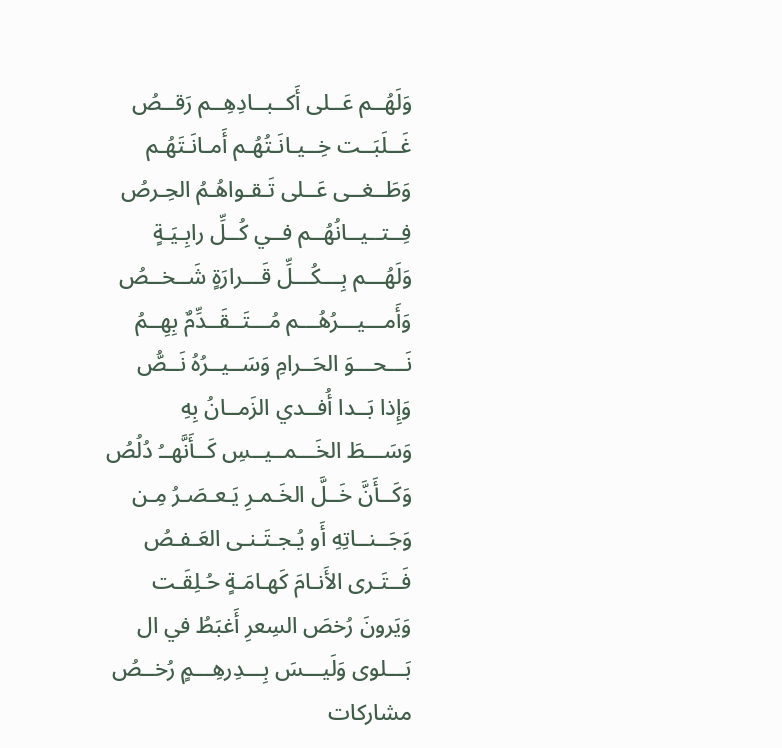وَلَهُــم عَــلى أَكــبــادِهِــم رَقــصُ
غَــلَبَــت خِــيـانَـتُهُـم أَمـانَـتَهُـم
وَطَــغــى عَــلى تَـقـواهُـمُ الحِـرصُ
فِــتــيــانُهُــم فــي كُــلِّ رابِـيَـةٍ
وَلَهُـــم بِـــكُـــلِّ قَـــرارَةٍ شَــخــصُ
وَأَمـــيـــرُهُـــم مُـــتَــقَــدِّمٌ بِهِــمُ
نَـــحـــوَ الحَــرامِ وَسَــيــرُهُ نَــصُّ
وَإِذا بَــدا أُفــدي الزَمــانُ بِهِ
وَسَـــطَ الخَـــمــيــسِ كَــأَنَّهــُ دُلُصُ
وَكَــأَنَّ خَــلَّ الخَـمـرِ يَـعـصَـرُ مِـن
وَجَــنــاتِهِ أَو يُـجـتَـنـى العَـفـصُ
فَــتَـرى الأَنـامَ كَهـامَـةٍ حُـلِقَـت
وَيَرونَ رُخصَ السِعرِ أَغبَطُ في ال
بَـــلوى وَلَيـــسَ بِـــدِرهِـــمٍ رُخــصُ
مشاركات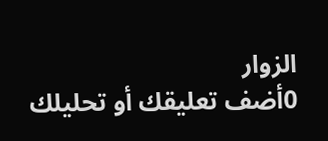الزوار
0أضف تعليقك أو تحليلك